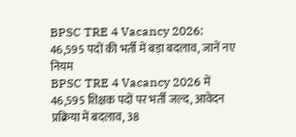BPSC TRE 4 Vacancy 2026: 46,595 पदों की भर्ती में बड़ा बदलाव, जानें नए नियम
BPSC TRE 4 Vacancy 2026 में 46,595 शिक्षक पदों पर भर्ती जल्द, आवेदन प्रक्रिया में बदलाव, 38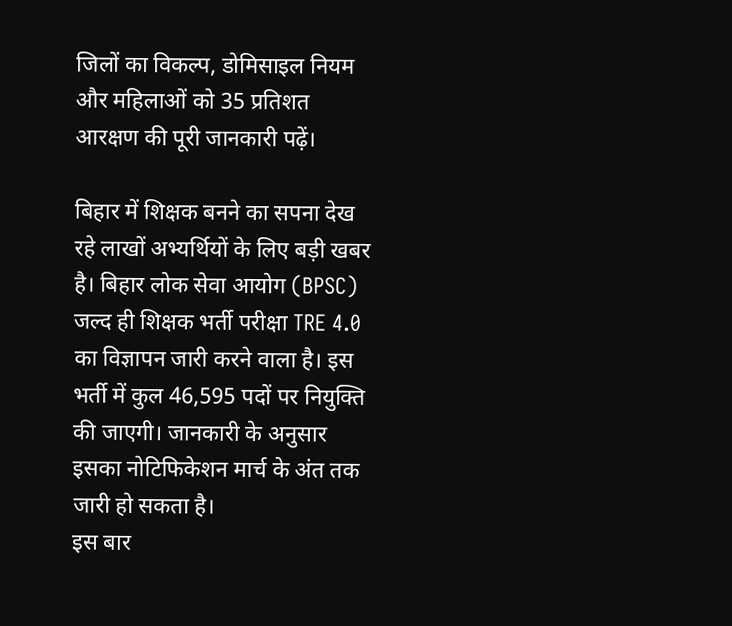जिलों का विकल्प, डोमिसाइल नियम और महिलाओं को 35 प्रतिशत आरक्षण की पूरी जानकारी पढ़ें।

बिहार में शिक्षक बनने का सपना देख रहे लाखों अभ्यर्थियों के लिए बड़ी खबर है। बिहार लोक सेवा आयोग (BPSC) जल्द ही शिक्षक भर्ती परीक्षा TRE 4.0 का विज्ञापन जारी करने वाला है। इस भर्ती में कुल 46,595 पदों पर नियुक्ति की जाएगी। जानकारी के अनुसार इसका नोटिफिकेशन मार्च के अंत तक जारी हो सकता है।
इस बार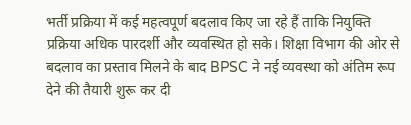भर्ती प्रक्रिया में कई महत्वपूर्ण बदलाव किए जा रहे हैं ताकि नियुक्ति प्रक्रिया अधिक पारदर्शी और व्यवस्थित हो सके। शिक्षा विभाग की ओर से बदलाव का प्रस्ताव मिलने के बाद BPSC ने नई व्यवस्था को अंतिम रूप देने की तैयारी शुरू कर दी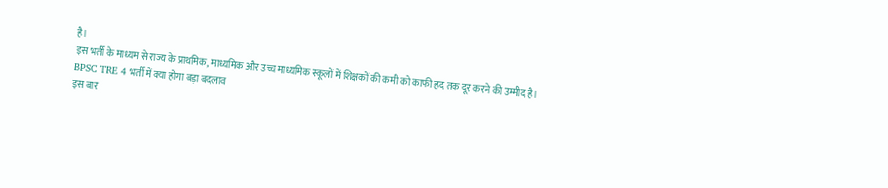है।
इस भर्ती के माध्यम से राज्य के प्राथमिक, माध्यमिक और उच्च माध्यमिक स्कूलों में शिक्षकों की कमी को काफी हद तक दूर करने की उम्मीद है।
BPSC TRE 4 भर्ती में क्या होगा बड़ा बदलाव
इस बार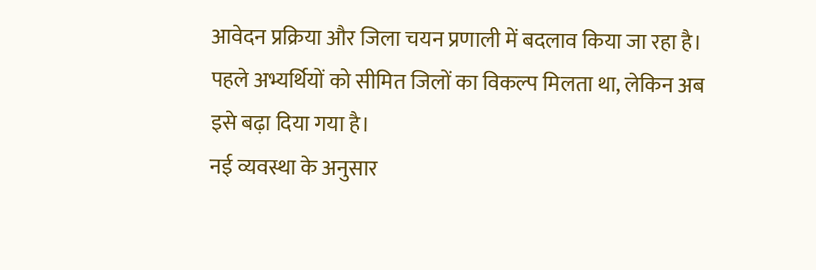आवेदन प्रक्रिया और जिला चयन प्रणाली में बदलाव किया जा रहा है। पहले अभ्यर्थियों को सीमित जिलों का विकल्प मिलता था, लेकिन अब इसे बढ़ा दिया गया है।
नई व्यवस्था के अनुसार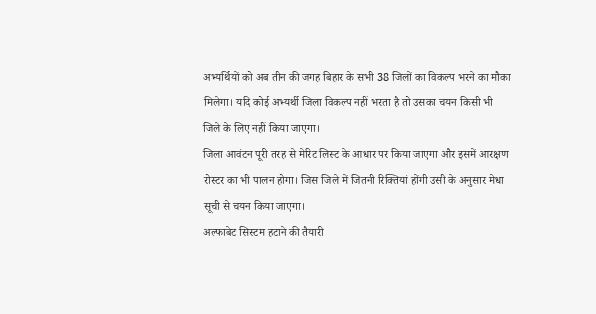अभ्यर्थियों को अब तीन की जगह बिहार के सभी 38 जिलों का विकल्प भरने का मौका मिलेगा। यदि कोई अभ्यर्थी जिला विकल्प नहीं भरता है तो उसका चयन किसी भी जिले के लिए नहीं किया जाएगा।
जिला आवंटन पूरी तरह से मेरिट लिस्ट के आधार पर किया जाएगा और इसमें आरक्षण रोस्टर का भी पालन होगा। जिस जिले में जितनी रिक्तियां होंगी उसी के अनुसार मेधा सूची से चयन किया जाएगा।
अल्फाबेट सिस्टम हटाने की तैयारी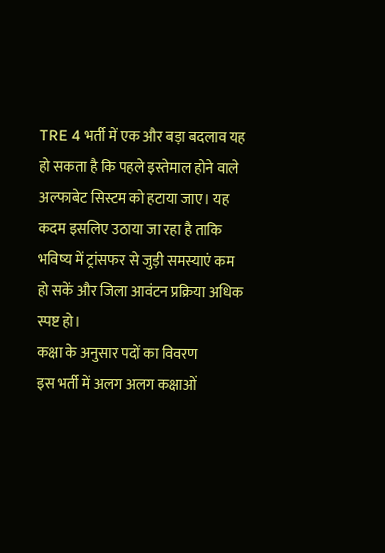TRE 4 भर्ती में एक और बड़ा बदलाव यह हो सकता है कि पहले इस्तेमाल होने वाले अल्फाबेट सिस्टम को हटाया जाए। यह कदम इसलिए उठाया जा रहा है ताकि भविष्य में ट्रांसफर से जुड़ी समस्याएं कम हो सकें और जिला आवंटन प्रक्रिया अधिक स्पष्ट हो।
कक्षा के अनुसार पदों का विवरण
इस भर्ती में अलग अलग कक्षाओं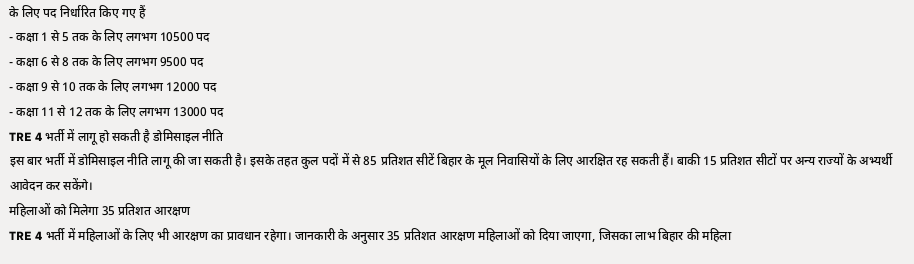के लिए पद निर्धारित किए गए हैं
- कक्षा 1 से 5 तक के लिए लगभग 10500 पद
- कक्षा 6 से 8 तक के लिए लगभग 9500 पद
- कक्षा 9 से 10 तक के लिए लगभग 12000 पद
- कक्षा 11 से 12 तक के लिए लगभग 13000 पद
TRE 4 भर्ती में लागू हो सकती है डोमिसाइल नीति
इस बार भर्ती में डोमिसाइल नीति लागू की जा सकती है। इसके तहत कुल पदों में से 85 प्रतिशत सीटें बिहार के मूल निवासियों के लिए आरक्षित रह सकती हैं। बाकी 15 प्रतिशत सीटों पर अन्य राज्यों के अभ्यर्थी आवेदन कर सकेंगे।
महिलाओं को मिलेगा 35 प्रतिशत आरक्षण
TRE 4 भर्ती में महिलाओं के लिए भी आरक्षण का प्रावधान रहेगा। जानकारी के अनुसार 35 प्रतिशत आरक्षण महिलाओं को दिया जाएगा, जिसका लाभ बिहार की महिला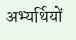अभ्यर्थियों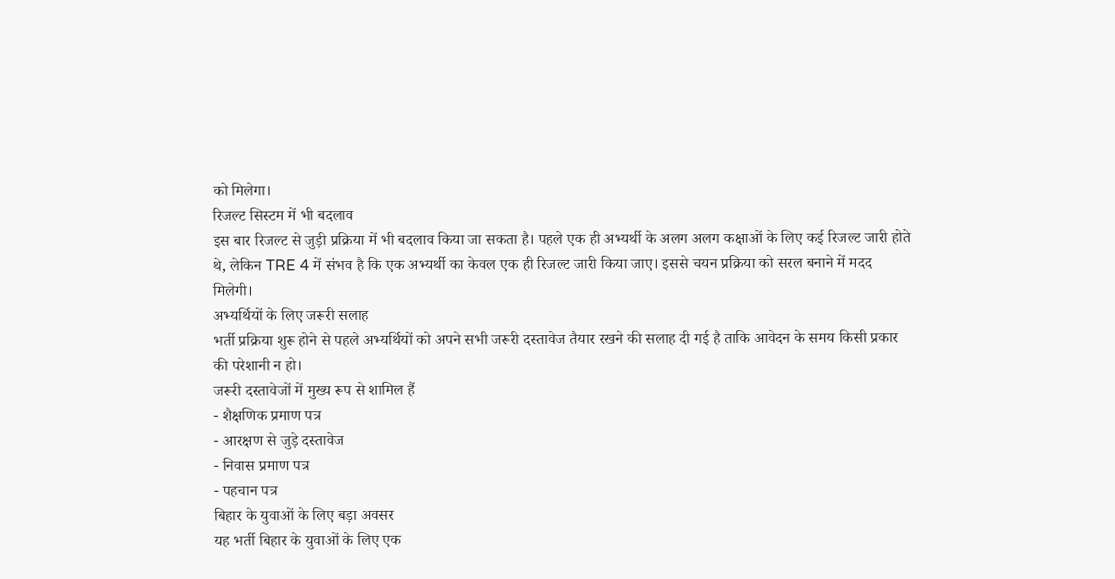को मिलेगा।
रिजल्ट सिस्टम में भी बदलाव
इस बार रिजल्ट से जुड़ी प्रक्रिया में भी बदलाव किया जा सकता है। पहले एक ही अभ्यर्थी के अलग अलग कक्षाओं के लिए कई रिजल्ट जारी होते थे, लेकिन TRE 4 में संभव है कि एक अभ्यर्थी का केवल एक ही रिजल्ट जारी किया जाए। इससे चयन प्रक्रिया को सरल बनाने में मदद मिलेगी।
अभ्यर्थियों के लिए जरूरी सलाह
भर्ती प्रक्रिया शुरू होने से पहले अभ्यर्थियों को अपने सभी जरूरी दस्तावेज तैयार रखने की सलाह दी गई है ताकि आवेदन के समय किसी प्रकार की परेशानी न हो।
जरूरी दस्तावेजों में मुख्य रूप से शामिल हैं
- शैक्षणिक प्रमाण पत्र
- आरक्षण से जुड़े दस्तावेज
- निवास प्रमाण पत्र
- पहचान पत्र
बिहार के युवाओं के लिए बड़ा अवसर
यह भर्ती बिहार के युवाओं के लिए एक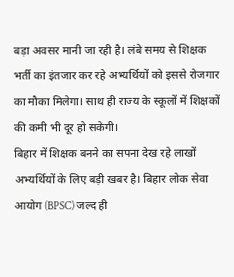बड़ा अवसर मानी जा रही है। लंबे समय से शिक्षक भर्ती का इंतजार कर रहे अभ्यर्थियों को इससे रोजगार का मौका मिलेगा। साथ ही राज्य के स्कूलों में शिक्षकों की कमी भी दूर हो सकेगी।
बिहार में शिक्षक बनने का सपना देख रहे लाखों अभ्यर्थियों के लिए बड़ी खबर है। बिहार लोक सेवा आयोग (BPSC) जल्द ही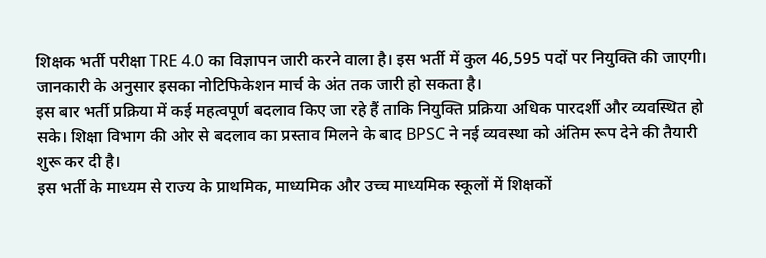शिक्षक भर्ती परीक्षा TRE 4.0 का विज्ञापन जारी करने वाला है। इस भर्ती में कुल 46,595 पदों पर नियुक्ति की जाएगी। जानकारी के अनुसार इसका नोटिफिकेशन मार्च के अंत तक जारी हो सकता है।
इस बार भर्ती प्रक्रिया में कई महत्वपूर्ण बदलाव किए जा रहे हैं ताकि नियुक्ति प्रक्रिया अधिक पारदर्शी और व्यवस्थित हो सके। शिक्षा विभाग की ओर से बदलाव का प्रस्ताव मिलने के बाद BPSC ने नई व्यवस्था को अंतिम रूप देने की तैयारी शुरू कर दी है।
इस भर्ती के माध्यम से राज्य के प्राथमिक, माध्यमिक और उच्च माध्यमिक स्कूलों में शिक्षकों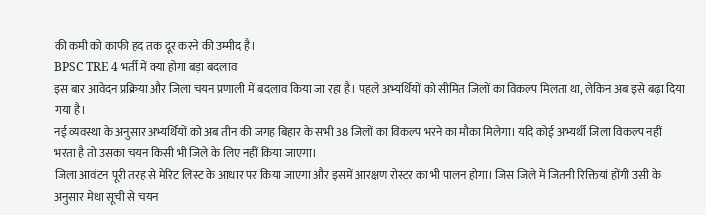की कमी को काफी हद तक दूर करने की उम्मीद है।
BPSC TRE 4 भर्ती में क्या होगा बड़ा बदलाव
इस बार आवेदन प्रक्रिया और जिला चयन प्रणाली में बदलाव किया जा रहा है। पहले अभ्यर्थियों को सीमित जिलों का विकल्प मिलता था, लेकिन अब इसे बढ़ा दिया गया है।
नई व्यवस्था के अनुसार अभ्यर्थियों को अब तीन की जगह बिहार के सभी 38 जिलों का विकल्प भरने का मौका मिलेगा। यदि कोई अभ्यर्थी जिला विकल्प नहीं भरता है तो उसका चयन किसी भी जिले के लिए नहीं किया जाएगा।
जिला आवंटन पूरी तरह से मेरिट लिस्ट के आधार पर किया जाएगा और इसमें आरक्षण रोस्टर का भी पालन होगा। जिस जिले में जितनी रिक्तियां होंगी उसी के अनुसार मेधा सूची से चयन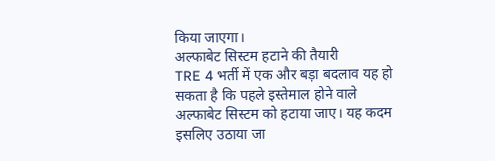किया जाएगा।
अल्फाबेट सिस्टम हटाने की तैयारी
TRE 4 भर्ती में एक और बड़ा बदलाव यह हो सकता है कि पहले इस्तेमाल होने वाले अल्फाबेट सिस्टम को हटाया जाए। यह कदम इसलिए उठाया जा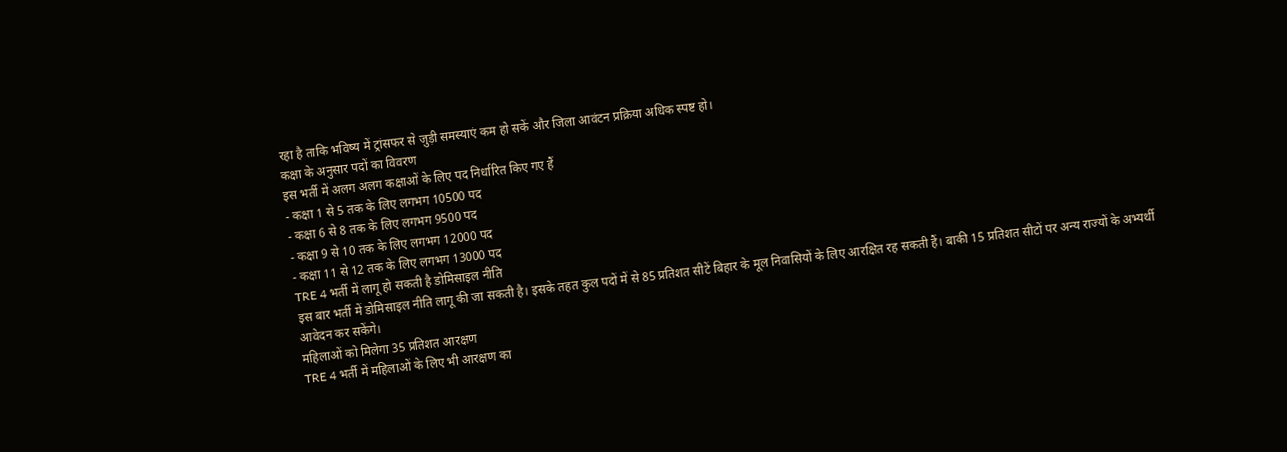रहा है ताकि भविष्य में ट्रांसफर से जुड़ी समस्याएं कम हो सकें और जिला आवंटन प्रक्रिया अधिक स्पष्ट हो।
कक्षा के अनुसार पदों का विवरण
इस भर्ती में अलग अलग कक्षाओं के लिए पद निर्धारित किए गए हैं
- कक्षा 1 से 5 तक के लिए लगभग 10500 पद
- कक्षा 6 से 8 तक के लिए लगभग 9500 पद
- कक्षा 9 से 10 तक के लिए लगभग 12000 पद
- कक्षा 11 से 12 तक के लिए लगभग 13000 पद
TRE 4 भर्ती में लागू हो सकती है डोमिसाइल नीति
इस बार भर्ती में डोमिसाइल नीति लागू की जा सकती है। इसके तहत कुल पदों में से 85 प्रतिशत सीटें बिहार के मूल निवासियों के लिए आरक्षित रह सकती हैं। बाकी 15 प्रतिशत सीटों पर अन्य राज्यों के अभ्यर्थी आवेदन कर सकेंगे।
महिलाओं को मिलेगा 35 प्रतिशत आरक्षण
TRE 4 भर्ती में महिलाओं के लिए भी आरक्षण का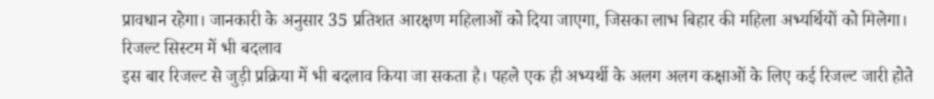प्रावधान रहेगा। जानकारी के अनुसार 35 प्रतिशत आरक्षण महिलाओं को दिया जाएगा, जिसका लाभ बिहार की महिला अभ्यर्थियों को मिलेगा।
रिजल्ट सिस्टम में भी बदलाव
इस बार रिजल्ट से जुड़ी प्रक्रिया में भी बदलाव किया जा सकता है। पहले एक ही अभ्यर्थी के अलग अलग कक्षाओं के लिए कई रिजल्ट जारी होते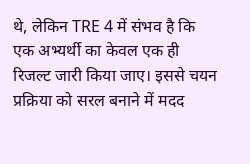थे, लेकिन TRE 4 में संभव है कि एक अभ्यर्थी का केवल एक ही रिजल्ट जारी किया जाए। इससे चयन प्रक्रिया को सरल बनाने में मदद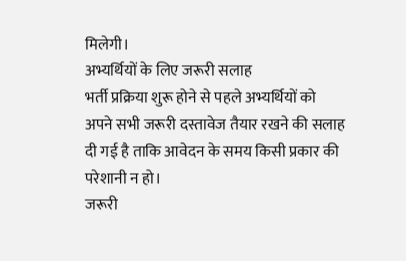मिलेगी।
अभ्यर्थियों के लिए जरूरी सलाह
भर्ती प्रक्रिया शुरू होने से पहले अभ्यर्थियों को अपने सभी जरूरी दस्तावेज तैयार रखने की सलाह दी गई है ताकि आवेदन के समय किसी प्रकार की परेशानी न हो।
जरूरी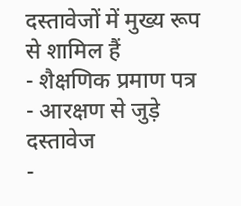दस्तावेजों में मुख्य रूप से शामिल हैं
- शैक्षणिक प्रमाण पत्र
- आरक्षण से जुड़े दस्तावेज
-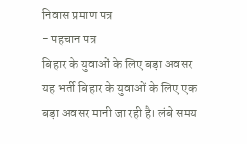निवास प्रमाण पत्र
- पहचान पत्र
बिहार के युवाओं के लिए बड़ा अवसर
यह भर्ती बिहार के युवाओं के लिए एक बड़ा अवसर मानी जा रही है। लंबे समय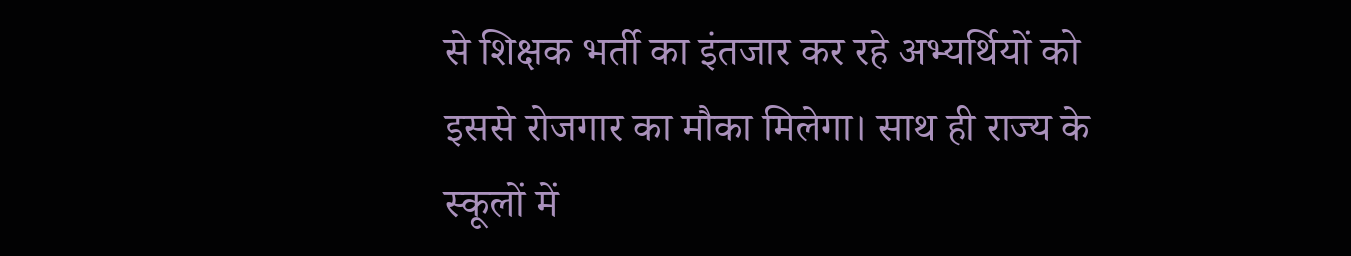से शिक्षक भर्ती का इंतजार कर रहे अभ्यर्थियों को इससे रोजगार का मौका मिलेगा। साथ ही राज्य के स्कूलों में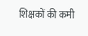शिक्षकों की कमी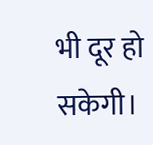भी दूर हो सकेगी।